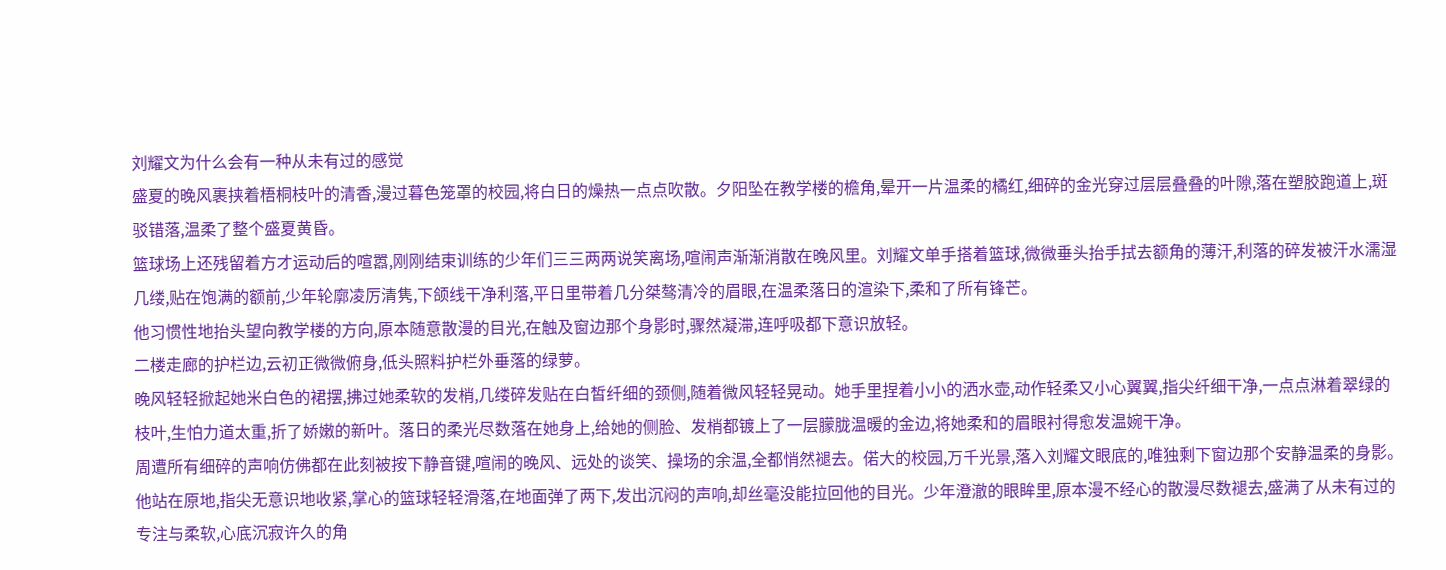刘耀文为什么会有一种从未有过的感觉
盛夏的晚风裹挟着梧桐枝叶的清香,漫过暮色笼罩的校园,将白日的燥热一点点吹散。夕阳坠在教学楼的檐角,晕开一片温柔的橘红,细碎的金光穿过层层叠叠的叶隙,落在塑胶跑道上,斑驳错落,温柔了整个盛夏黄昏。
篮球场上还残留着方才运动后的喧嚣,刚刚结束训练的少年们三三两两说笑离场,喧闹声渐渐消散在晚风里。刘耀文单手搭着篮球,微微垂头抬手拭去额角的薄汗,利落的碎发被汗水濡湿几缕,贴在饱满的额前,少年轮廓凌厉清隽,下颌线干净利落,平日里带着几分桀骜清冷的眉眼,在温柔落日的渲染下,柔和了所有锋芒。
他习惯性地抬头望向教学楼的方向,原本随意散漫的目光,在触及窗边那个身影时,骤然凝滞,连呼吸都下意识放轻。
二楼走廊的护栏边,云初正微微俯身,低头照料护栏外垂落的绿萝。
晚风轻轻掀起她米白色的裙摆,拂过她柔软的发梢,几缕碎发贴在白皙纤细的颈侧,随着微风轻轻晃动。她手里捏着小小的洒水壶,动作轻柔又小心翼翼,指尖纤细干净,一点点淋着翠绿的枝叶,生怕力道太重,折了娇嫩的新叶。落日的柔光尽数落在她身上,给她的侧脸、发梢都镀上了一层朦胧温暖的金边,将她柔和的眉眼衬得愈发温婉干净。
周遭所有细碎的声响仿佛都在此刻被按下静音键,喧闹的晚风、远处的谈笑、操场的余温,全都悄然褪去。偌大的校园,万千光景,落入刘耀文眼底的,唯独剩下窗边那个安静温柔的身影。
他站在原地,指尖无意识地收紧,掌心的篮球轻轻滑落,在地面弹了两下,发出沉闷的声响,却丝毫没能拉回他的目光。少年澄澈的眼眸里,原本漫不经心的散漫尽数褪去,盛满了从未有过的专注与柔软,心底沉寂许久的角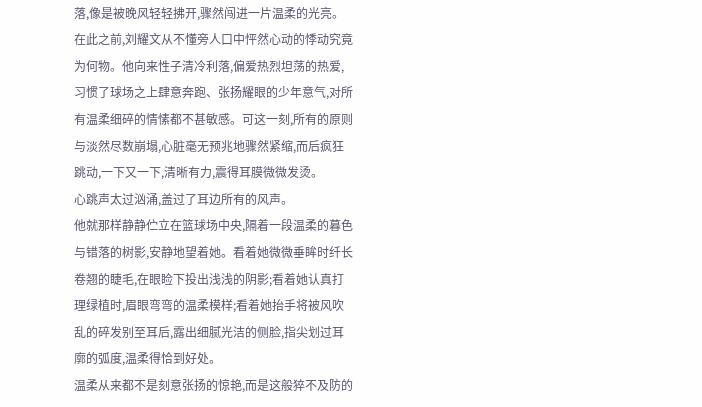落,像是被晚风轻轻拂开,骤然闯进一片温柔的光亮。
在此之前,刘耀文从不懂旁人口中怦然心动的悸动究竟为何物。他向来性子清冷利落,偏爱热烈坦荡的热爱,习惯了球场之上肆意奔跑、张扬耀眼的少年意气,对所有温柔细碎的情愫都不甚敏感。可这一刻,所有的原则与淡然尽数崩塌,心脏毫无预兆地骤然紧缩,而后疯狂跳动,一下又一下,清晰有力,震得耳膜微微发烫。
心跳声太过汹涌,盖过了耳边所有的风声。
他就那样静静伫立在篮球场中央,隔着一段温柔的暮色与错落的树影,安静地望着她。看着她微微垂眸时纤长卷翘的睫毛,在眼睑下投出浅浅的阴影;看着她认真打理绿植时,眉眼弯弯的温柔模样;看着她抬手将被风吹乱的碎发别至耳后,露出细腻光洁的侧脸,指尖划过耳廓的弧度,温柔得恰到好处。
温柔从来都不是刻意张扬的惊艳,而是这般猝不及防的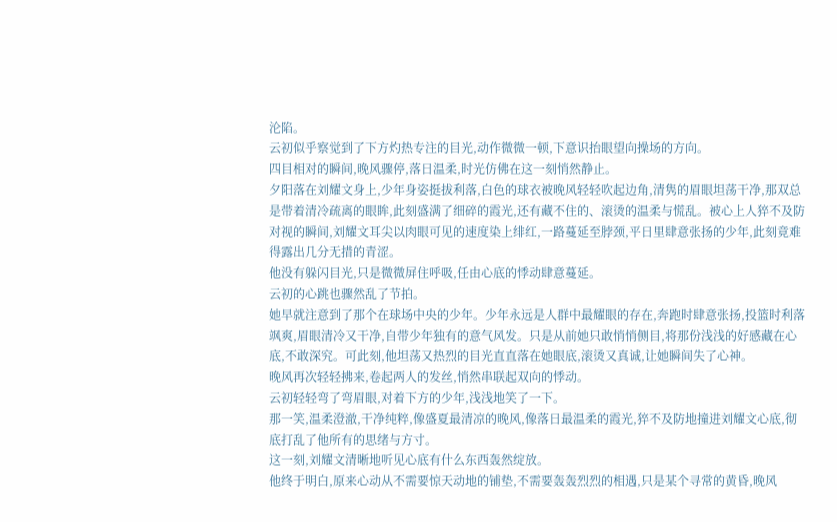沦陷。
云初似乎察觉到了下方灼热专注的目光,动作微微一顿,下意识抬眼望向操场的方向。
四目相对的瞬间,晚风骤停,落日温柔,时光仿佛在这一刻悄然静止。
夕阳落在刘耀文身上,少年身姿挺拔利落,白色的球衣被晚风轻轻吹起边角,清隽的眉眼坦荡干净,那双总是带着清冷疏离的眼眸,此刻盛满了细碎的霞光,还有藏不住的、滚烫的温柔与慌乱。被心上人猝不及防对视的瞬间,刘耀文耳尖以肉眼可见的速度染上绯红,一路蔓延至脖颈,平日里肆意张扬的少年,此刻竟难得露出几分无措的青涩。
他没有躲闪目光,只是微微屏住呼吸,任由心底的悸动肆意蔓延。
云初的心跳也骤然乱了节拍。
她早就注意到了那个在球场中央的少年。少年永远是人群中最耀眼的存在,奔跑时肆意张扬,投篮时利落飒爽,眉眼清冷又干净,自带少年独有的意气风发。只是从前她只敢悄悄侧目,将那份浅浅的好感藏在心底,不敢深究。可此刻,他坦荡又热烈的目光直直落在她眼底,滚烫又真诚,让她瞬间失了心神。
晚风再次轻轻拂来,卷起两人的发丝,悄然串联起双向的悸动。
云初轻轻弯了弯眉眼,对着下方的少年,浅浅地笑了一下。
那一笑,温柔澄澈,干净纯粹,像盛夏最清凉的晚风,像落日最温柔的霞光,猝不及防地撞进刘耀文心底,彻底打乱了他所有的思绪与方寸。
这一刻,刘耀文清晰地听见心底有什么东西轰然绽放。
他终于明白,原来心动从不需要惊天动地的铺垫,不需要轰轰烈烈的相遇,只是某个寻常的黄昏,晚风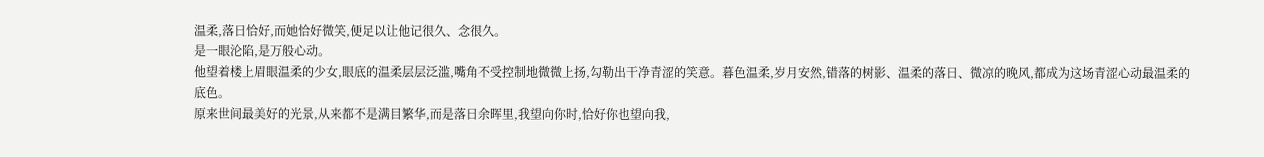温柔,落日恰好,而她恰好微笑,便足以让他记很久、念很久。
是一眼沦陷,是万般心动。
他望着楼上眉眼温柔的少女,眼底的温柔层层泛滥,嘴角不受控制地微微上扬,勾勒出干净青涩的笑意。暮色温柔,岁月安然,错落的树影、温柔的落日、微凉的晚风,都成为这场青涩心动最温柔的底色。
原来世间最美好的光景,从来都不是满目繁华,而是落日余晖里,我望向你时,恰好你也望向我,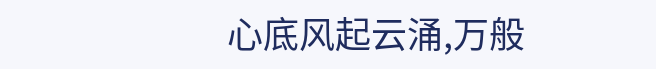心底风起云涌,万般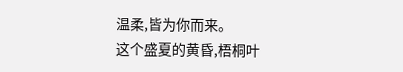温柔,皆为你而来。
这个盛夏的黄昏,梧桐叶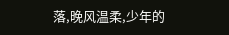落,晚风温柔,少年的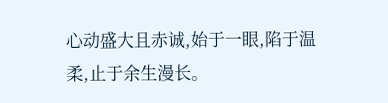心动盛大且赤诚,始于一眼,陷于温柔,止于余生漫长。